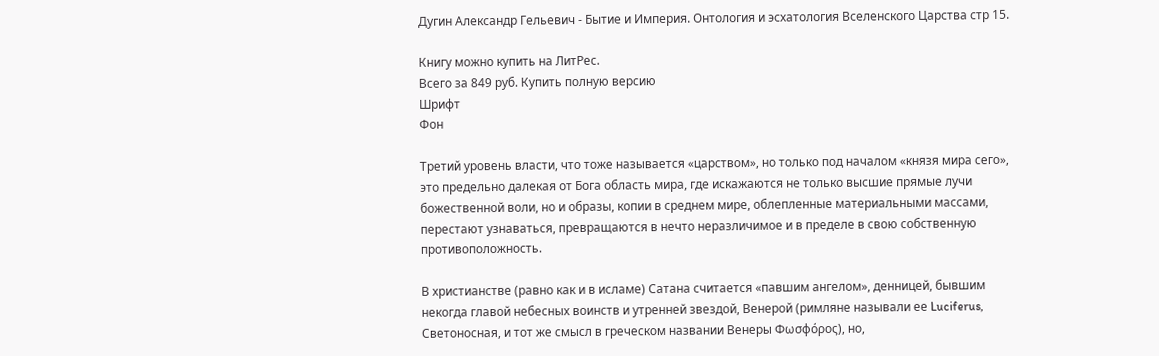Дугин Александр Гельевич - Бытие и Империя. Онтология и эсхатология Вселенского Царства стр 15.

Книгу можно купить на ЛитРес.
Всего за 849 руб. Купить полную версию
Шрифт
Фон

Третий уровень власти, что тоже называется «царством», но только под началом «князя мира сего», это предельно далекая от Бога область мира, где искажаются не только высшие прямые лучи божественной воли, но и образы, копии в среднем мире, облепленные материальными массами, перестают узнаваться, превращаются в нечто неразличимое и в пределе в свою собственную противоположность.

В христианстве (равно как и в исламе) Сатана считается «павшим ангелом», денницей, бывшим некогда главой небесных воинств и утренней звездой, Венерой (римляне называли ее Luciferus, Светоносная, и тот же смысл в греческом названии Венеры Φωσφόρος), но,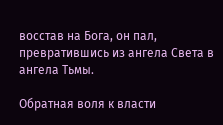восстав на Бога, он пал, превратившись из ангела Света в ангела Тьмы.

Обратная воля к власти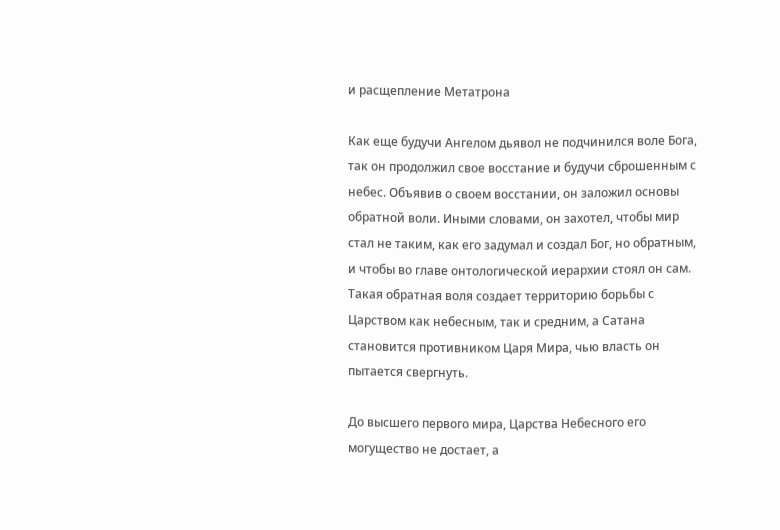и расщепление Метатрона

Как еще будучи Ангелом дьявол не подчинился воле Бога, так он продолжил свое восстание и будучи сброшенным с небес. Объявив о своем восстании, он заложил основы обратной воли. Иными словами, он захотел, чтобы мир стал не таким, как его задумал и создал Бог, но обратным, и чтобы во главе онтологической иерархии стоял он сам. Такая обратная воля создает территорию борьбы с Царством как небесным, так и средним, а Сатана становится противником Царя Мира, чью власть он пытается свергнуть.

До высшего первого мира, Царства Небесного его могущество не достает, а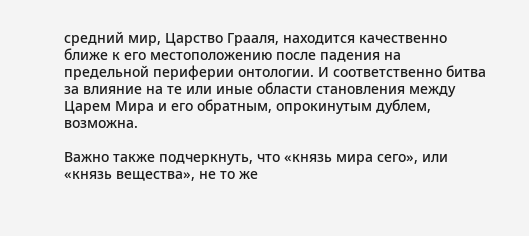средний мир, Царство Грааля, находится качественно ближе к его местоположению после падения на предельной периферии онтологии. И соответственно битва за влияние на те или иные области становления между Царем Мира и его обратным, опрокинутым дублем, возможна.

Важно также подчеркнуть, что «князь мира сего», или «князь вещества», не то же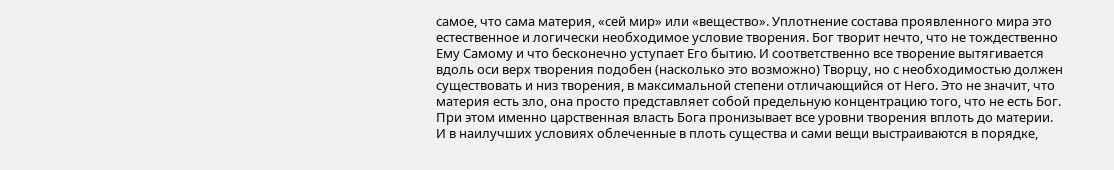самое, что сама материя, «сей мир» или «вещество». Уплотнение состава проявленного мира это естественное и логически необходимое условие творения. Бог творит нечто, что не тождественно Ему Самому и что бесконечно уступает Его бытию. И соответственно все творение вытягивается вдоль оси верх творения подобен (насколько это возможно) Творцу, но с необходимостью должен существовать и низ творения, в максимальной степени отличающийся от Него. Это не значит, что материя есть зло, она просто представляет собой предельную концентрацию того, что не есть Бог. При этом именно царственная власть Бога пронизывает все уровни творения вплоть до материи. И в наилучших условиях облеченные в плоть существа и сами вещи выстраиваются в порядке,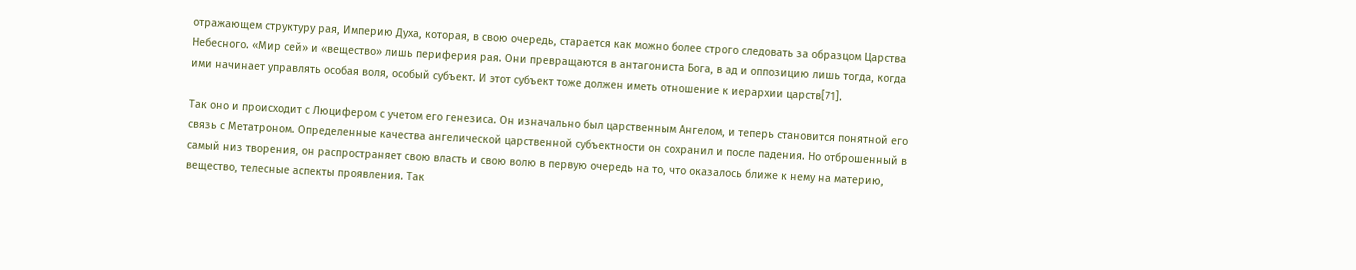отражающем структуру рая, Империю Духа, которая, в свою очередь, старается как можно более строго следовать за образцом Царства Небесного. «Мир сей» и «вещество» лишь периферия рая. Они превращаются в антагониста Бога, в ад и оппозицию лишь тогда, когда ими начинает управлять особая воля, особый субъект. И этот субъект тоже должен иметь отношение к иерархии царств[71].

Так оно и происходит с Люцифером с учетом его генезиса. Он изначально был царственным Ангелом, и теперь становится понятной его связь с Метатроном. Определенные качества ангелической царственной субъектности он сохранил и после падения. Но отброшенный в самый низ творения, он распространяет свою власть и свою волю в первую очередь на то, что оказалось ближе к нему на материю, вещество, телесные аспекты проявления. Так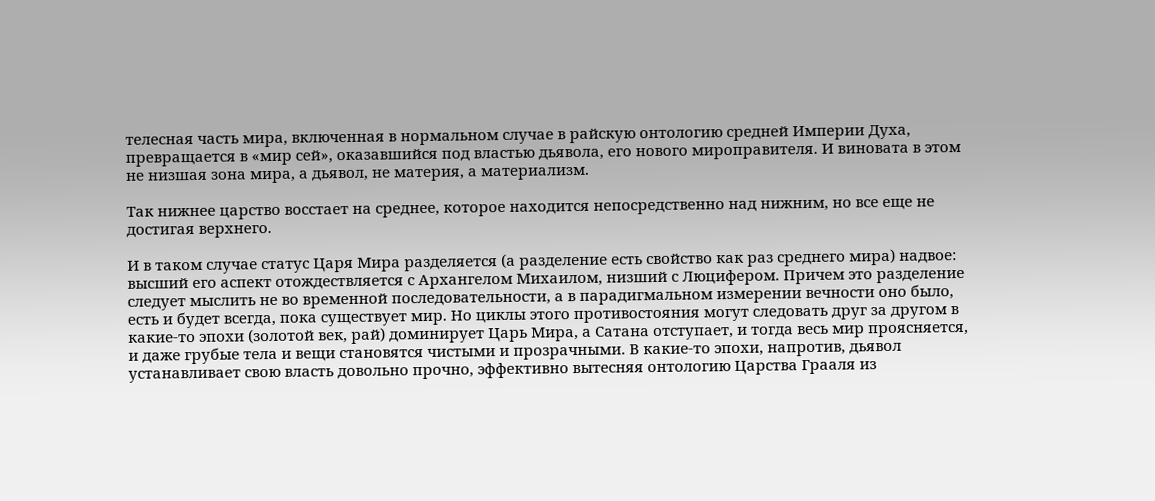телесная часть мира, включенная в нормальном случае в райскую онтологию средней Империи Духа, превращается в «мир сей», оказавшийся под властью дьявола, его нового мироправителя. И виновата в этом не низшая зона мира, а дьявол, не материя, а материализм.

Так нижнее царство восстает на среднее, которое находится непосредственно над нижним, но все еще не достигая верхнего.

И в таком случае статус Царя Мира разделяется (а разделение есть свойство как раз среднего мира) надвое: высший его аспект отождествляется с Архангелом Михаилом, низший с Люцифером. Причем это разделение следует мыслить не во временной последовательности, а в парадигмальном измерении вечности оно было, есть и будет всегда, пока существует мир. Но циклы этого противостояния могут следовать друг за другом в какие-то эпохи (золотой век, рай) доминирует Царь Мира, а Сатана отступает, и тогда весь мир проясняется, и даже грубые тела и вещи становятся чистыми и прозрачными. В какие-то эпохи, напротив, дьявол устанавливает свою власть довольно прочно, эффективно вытесняя онтологию Царства Грааля из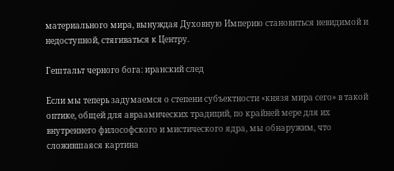материального мира, вынуждая Духовную Империю становиться невидимой и недоступной, стягиваться к Центру.

Гештальт черного бога: иранский след

Если мы теперь задумаемся о степени субъектности «князя мира сего» в такой оптике, общей для авраамических традиций, по крайней мере для их внутреннего философского и мистического ядра, мы обнаружим, что сложившаяся картина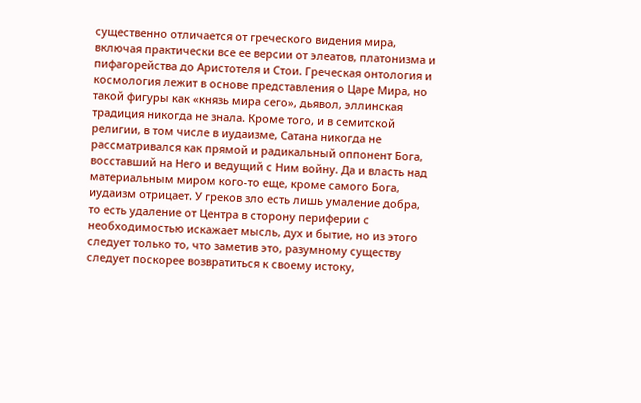существенно отличается от греческого видения мира, включая практически все ее версии от элеатов, платонизма и пифагорейства до Аристотеля и Стои. Греческая онтология и космология лежит в основе представления о Царе Мира, но такой фигуры как «князь мира сего», дьявол, эллинская традиция никогда не знала. Кроме того, и в семитской религии, в том числе в иудаизме, Сатана никогда не рассматривался как прямой и радикальный оппонент Бога, восставший на Него и ведущий с Ним войну. Да и власть над материальным миром кого-то еще, кроме самого Бога, иудаизм отрицает. У греков зло есть лишь умаление добра, то есть удаление от Центра в сторону периферии с необходимостью искажает мысль, дух и бытие, но из этого следует только то, что заметив это, разумному существу следует поскорее возвратиться к своему истоку,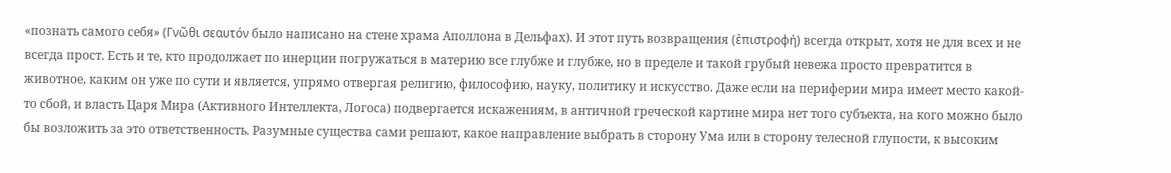«познать самого себя» (Γνῶθι σεαυτόν было написано на стене храма Аполлона в Дельфах). И этот путь возвращения (ἐπιστροφή) всегда открыт, хотя не для всех и не всегда прост. Есть и те, кто продолжает по инерции погружаться в материю все глубже и глубже, но в пределе и такой грубый невежа просто превратится в животное, каким он уже по сути и является, упрямо отвергая религию, философию, науку, политику и искусство. Даже если на периферии мира имеет место какой-то сбой, и власть Царя Мира (Активного Интеллекта, Логоса) подвергается искажениям, в античной греческой картине мира нет того субъекта, на кого можно было бы возложить за это ответственность. Разумные существа сами решают, какое направление выбрать в сторону Ума или в сторону телесной глупости, к высоким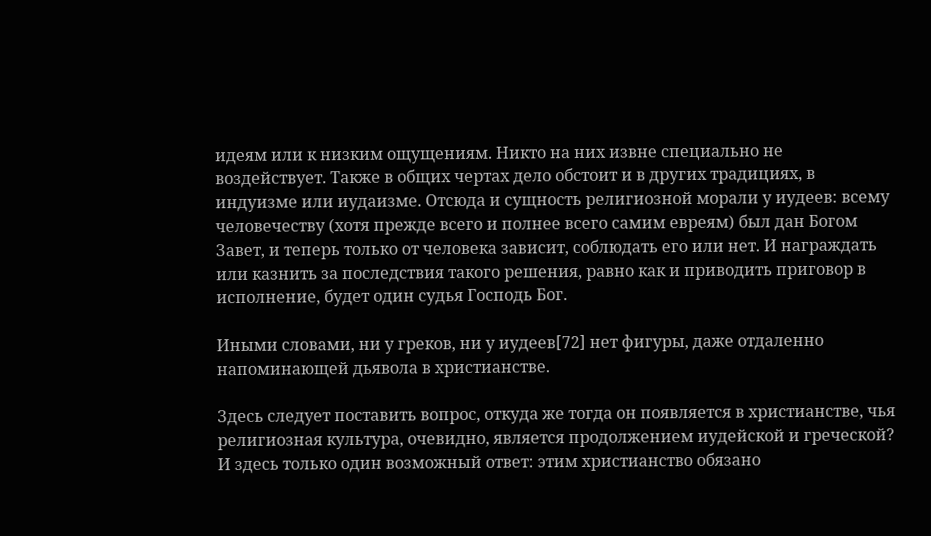идеям или к низким ощущениям. Никто на них извне специально не воздействует. Также в общих чертах дело обстоит и в других традициях, в индуизме или иудаизме. Отсюда и сущность религиозной морали у иудеев: всему человечеству (хотя прежде всего и полнее всего самим евреям) был дан Богом Завет, и теперь только от человека зависит, соблюдать его или нет. И награждать или казнить за последствия такого решения, равно как и приводить приговор в исполнение, будет один судья Господь Бог.

Иными словами, ни у греков, ни у иудеев[72] нет фигуры, даже отдаленно напоминающей дьявола в христианстве.

Здесь следует поставить вопрос, откуда же тогда он появляется в христианстве, чья религиозная культура, очевидно, является продолжением иудейской и греческой? И здесь только один возможный ответ: этим христианство обязано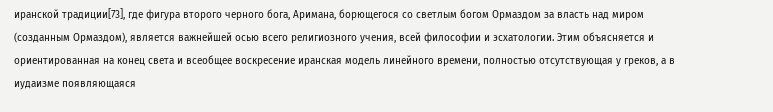иранской традиции[73], где фигура второго черного бога, Аримана, борющегося со светлым богом Ормаздом за власть над миром (созданным Ормаздом), является важнейшей осью всего религиозного учения, всей философии и эсхатологии. Этим объясняется и ориентированная на конец света и всеобщее воскресение иранская модель линейного времени, полностью отсутствующая у греков, а в иудаизме появляющаяся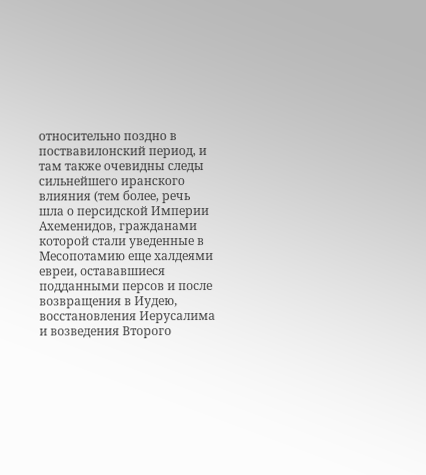относительно поздно в поствавилонский период, и там также очевидны следы сильнейшего иранского влияния (тем более, речь шла о персидской Империи Ахеменидов, гражданами которой стали уведенные в Месопотамию еще халдеями евреи, остававшиеся подданными персов и после возвращения в Иудею, восстановления Иерусалима и возведения Второго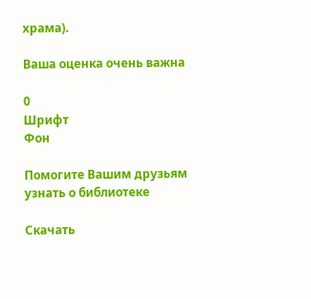храма).

Ваша оценка очень важна

0
Шрифт
Фон

Помогите Вашим друзьям узнать о библиотеке

Скачать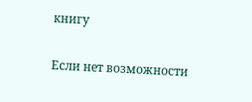книгу

Если нет возможности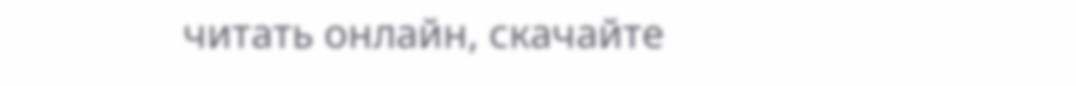читать онлайн, скачайте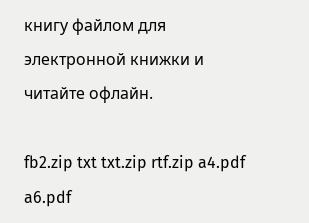книгу файлом для электронной книжки и читайте офлайн.

fb2.zip txt txt.zip rtf.zip a4.pdf a6.pdf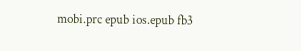mobi.prc epub ios.epub fb3